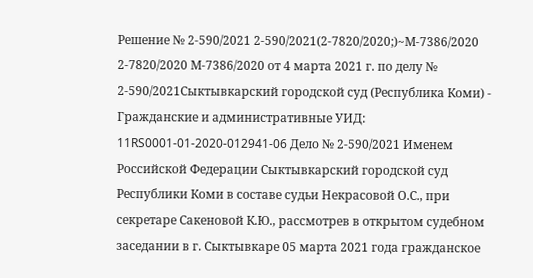Решение № 2-590/2021 2-590/2021(2-7820/2020;)~М-7386/2020 2-7820/2020 М-7386/2020 от 4 марта 2021 г. по делу № 2-590/2021Сыктывкарский городской суд (Республика Коми) - Гражданские и административные УИД: 11RS0001-01-2020-012941-06 Дело № 2-590/2021 Именем Российской Федерации Сыктывкарский городской суд Республики Коми в составе судьи Некрасовой О.С., при секретаре Сакеновой К.Ю., рассмотрев в открытом судебном заседании в г. Сыктывкаре 05 марта 2021 года гражданское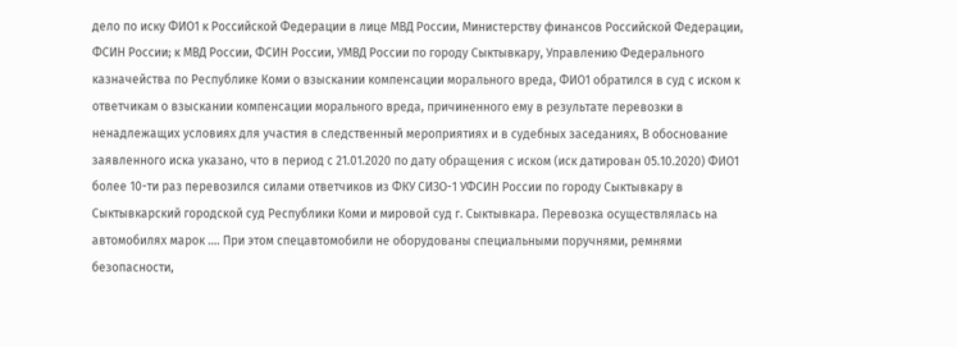дело по иску ФИО1 к Российской Федерации в лице МВД России, Министерству финансов Российской Федерации, ФСИН России; к МВД России, ФСИН России, УМВД России по городу Сыктывкару, Управлению Федерального казначейства по Республике Коми о взыскании компенсации морального вреда, ФИО1 обратился в суд с иском к ответчикам о взыскании компенсации морального вреда, причиненного ему в результате перевозки в ненадлежащих условиях для участия в следственный мероприятиях и в судебных заседаниях, В обоснование заявленного иска указано, что в период с 21.01.2020 по дату обращения с иском (иск датирован 05.10.2020) ФИО1 более 10-ти раз перевозился силами ответчиков из ФКУ СИЗО-1 УФСИН России по городу Сыктывкару в Сыктывкарский городской суд Республики Коми и мировой суд г. Сыктывкара. Перевозка осуществлялась на автомобилях марок .... При этом спецавтомобили не оборудованы специальными поручнями, ремнями безопасности,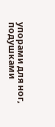упорами для ног, подушками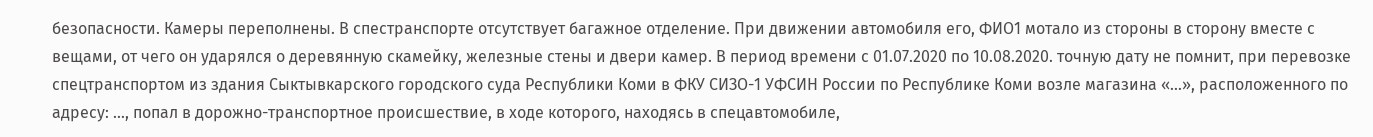безопасности. Камеры переполнены. В спестранспорте отсутствует багажное отделение. При движении автомобиля его, ФИО1 мотало из стороны в сторону вместе с вещами, от чего он ударялся о деревянную скамейку, железные стены и двери камер. В период времени с 01.07.2020 по 10.08.2020. точную дату не помнит, при перевозке спецтранспортом из здания Сыктывкарского городского суда Республики Коми в ФКУ СИЗО-1 УФСИН России по Республике Коми возле магазина «...», расположенного по адресу: ..., попал в дорожно-транспортное происшествие, в ходе которого, находясь в спецавтомобиле,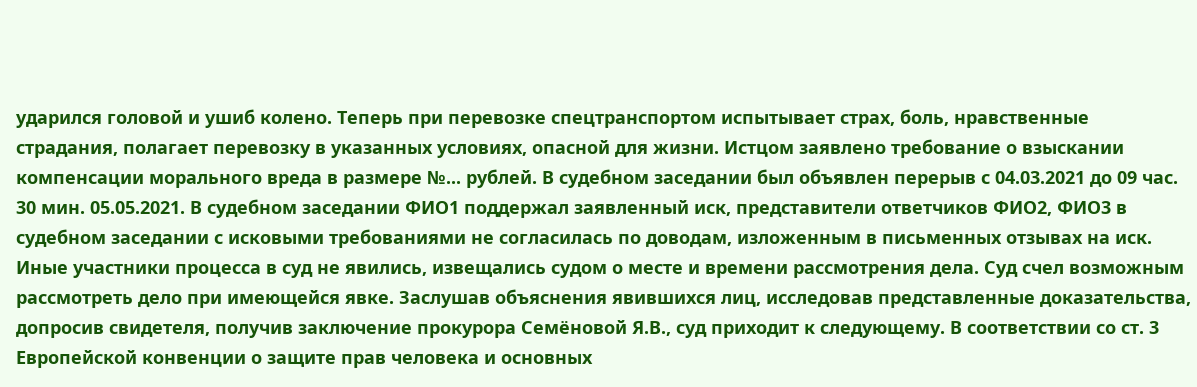ударился головой и ушиб колено. Теперь при перевозке спецтранспортом испытывает страх, боль, нравственные страдания, полагает перевозку в указанных условиях, опасной для жизни. Истцом заявлено требование о взыскании компенсации морального вреда в размере №... рублей. В судебном заседании был объявлен перерыв с 04.03.2021 до 09 час. 30 мин. 05.05.2021. В судебном заседании ФИО1 поддержал заявленный иск, представители ответчиков ФИО2, ФИО3 в судебном заседании с исковыми требованиями не согласилась по доводам, изложенным в письменных отзывах на иск. Иные участники процесса в суд не явились, извещались судом о месте и времени рассмотрения дела. Суд счел возможным рассмотреть дело при имеющейся явке. Заслушав объяснения явившихся лиц, исследовав представленные доказательства, допросив свидетеля, получив заключение прокурора Семёновой Я.В., суд приходит к следующему. В соответствии со ст. 3 Европейской конвенции о защите прав человека и основных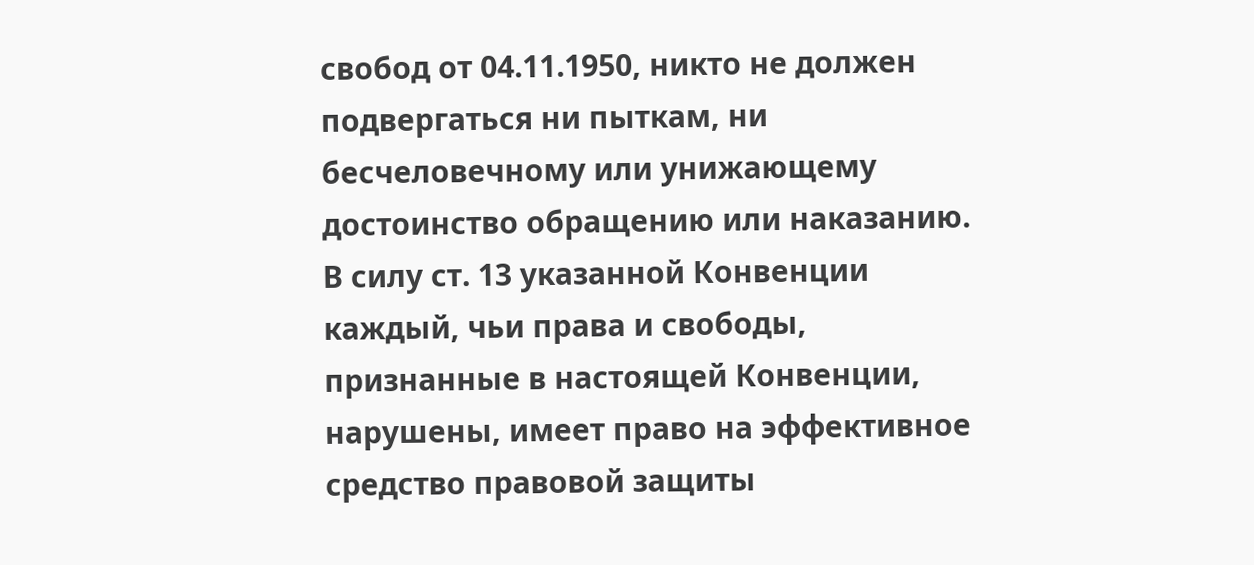свобод от 04.11.1950, никто не должен подвергаться ни пыткам, ни бесчеловечному или унижающему достоинство обращению или наказанию. В силу ст. 13 указанной Конвенции каждый, чьи права и свободы, признанные в настоящей Конвенции, нарушены, имеет право на эффективное средство правовой защиты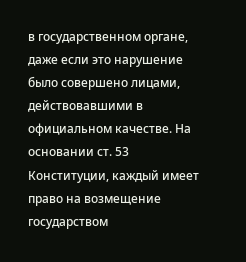в государственном органе, даже если это нарушение было совершено лицами, действовавшими в официальном качестве. На основании ст. 53 Конституции, каждый имеет право на возмещение государством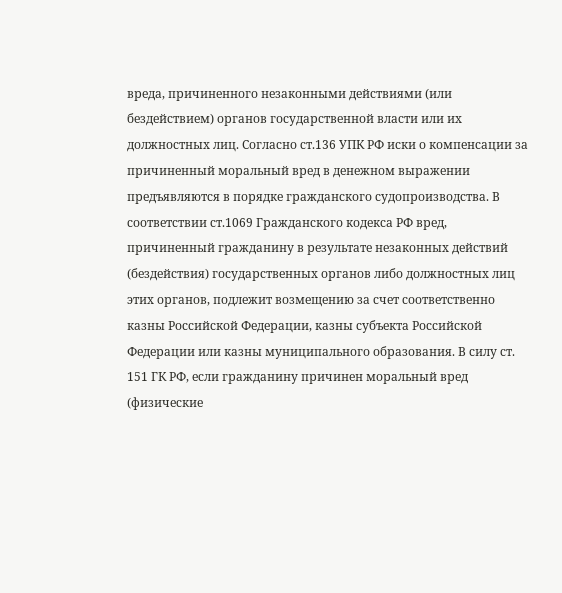вреда, причиненного незаконными действиями (или бездействием) органов государственной власти или их должностных лиц. Согласно ст.136 УПК РФ иски о компенсации за причиненный моральный вред в денежном выражении предъявляются в порядке гражданского судопроизводства. В соответствии ст.1069 Гражданского кодекса РФ вред, причиненный гражданину в результате незаконных действий (бездействия) государственных органов либо должностных лиц этих органов, подлежит возмещению за счет соответственно казны Российской Федерации, казны субъекта Российской Федерации или казны муниципального образования. В силу ст. 151 ГК РФ, если гражданину причинен моральный вред (физические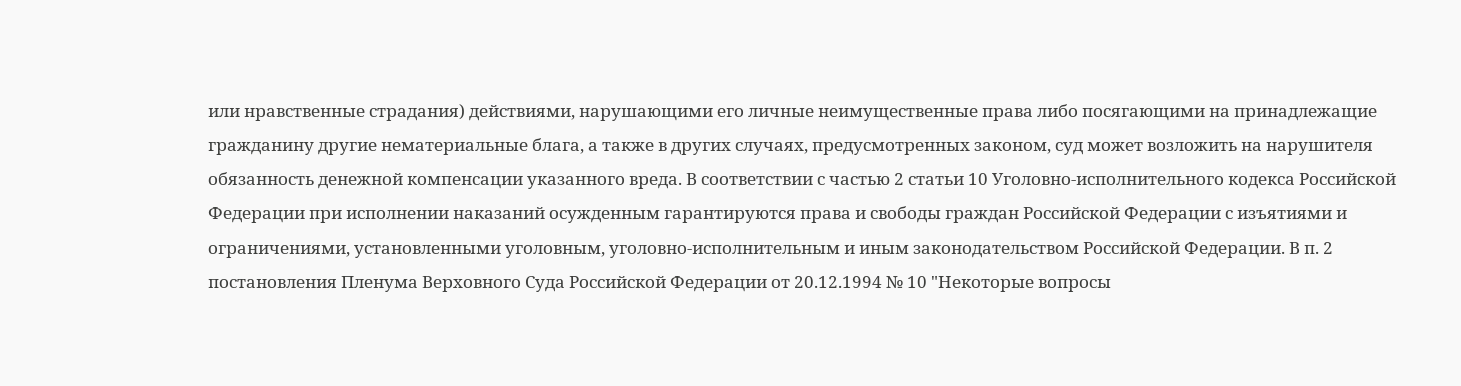или нравственные страдания) действиями, нарушающими его личные неимущественные права либо посягающими на принадлежащие гражданину другие нематериальные блага, а также в других случаях, предусмотренных законом, суд может возложить на нарушителя обязанность денежной компенсации указанного вреда. В соответствии с частью 2 статьи 10 Уголовно-исполнительного кодекса Российской Федерации при исполнении наказаний осужденным гарантируются права и свободы граждан Российской Федерации с изъятиями и ограничениями, установленными уголовным, уголовно-исполнительным и иным законодательством Российской Федерации. В п. 2 постановления Пленума Верховного Суда Российской Федерации от 20.12.1994 № 10 "Некоторые вопросы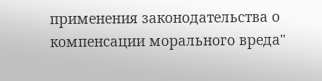применения законодательства о компенсации морального вреда"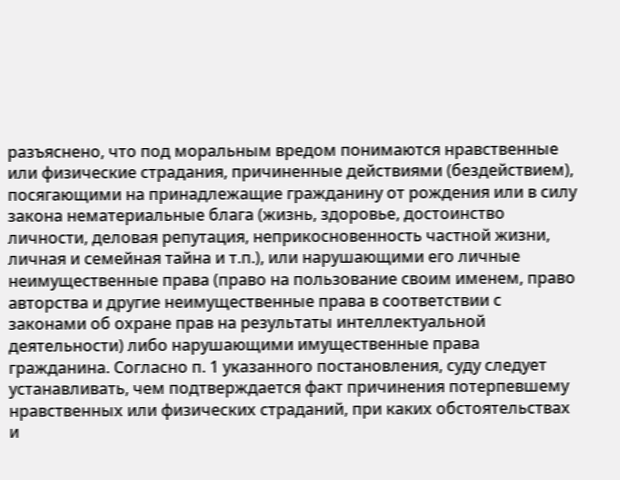разъяснено, что под моральным вредом понимаются нравственные или физические страдания, причиненные действиями (бездействием), посягающими на принадлежащие гражданину от рождения или в силу закона нематериальные блага (жизнь, здоровье, достоинство личности, деловая репутация, неприкосновенность частной жизни, личная и семейная тайна и т.п.), или нарушающими его личные неимущественные права (право на пользование своим именем, право авторства и другие неимущественные права в соответствии с законами об охране прав на результаты интеллектуальной деятельности) либо нарушающими имущественные права гражданина. Согласно п. 1 указанного постановления, суду следует устанавливать, чем подтверждается факт причинения потерпевшему нравственных или физических страданий, при каких обстоятельствах и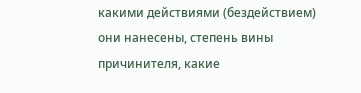какими действиями (бездействием) они нанесены, степень вины причинителя, какие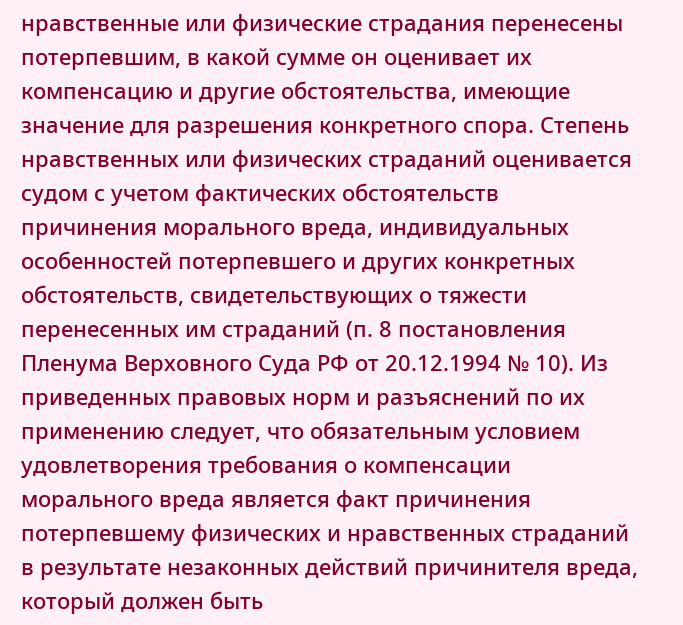нравственные или физические страдания перенесены потерпевшим, в какой сумме он оценивает их компенсацию и другие обстоятельства, имеющие значение для разрешения конкретного спора. Степень нравственных или физических страданий оценивается судом с учетом фактических обстоятельств причинения морального вреда, индивидуальных особенностей потерпевшего и других конкретных обстоятельств, свидетельствующих о тяжести перенесенных им страданий (п. 8 постановления Пленума Верховного Суда РФ от 20.12.1994 № 10). Из приведенных правовых норм и разъяснений по их применению следует, что обязательным условием удовлетворения требования о компенсации морального вреда является факт причинения потерпевшему физических и нравственных страданий в результате незаконных действий причинителя вреда, который должен быть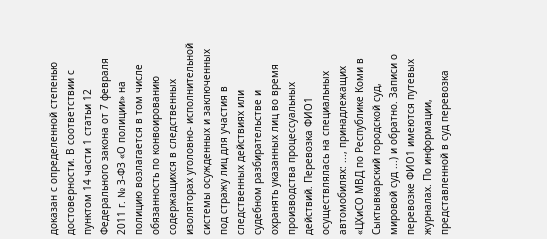доказан с определенной степенью достоверности. В соответствии с пунктом 14 части 1 статьи 12 Федерального закона от 7 февраля 2011 г. № З-ФЗ «О полиции» на полицию возлагается в том числе обязанность по конвоированию содержащихся в следственных изоляторах уголовно- исполнительной системы осужденных и заключенных под стражу лиц для участия в следственных действиях или судебном разбирательстве и охранять указанных лиц во время производства процессуальных действий. Перевозка ФИО1 осуществлялась на специальных автомобилях: ..., принадлежащих «ЦХиСО МВД по Республике Коми в Сыктывкарский городской суд, мировой суд ...) и обратно. Записи о перевозке ФИО1 имеются путевых журналах. По информации, представленной в суд перевозка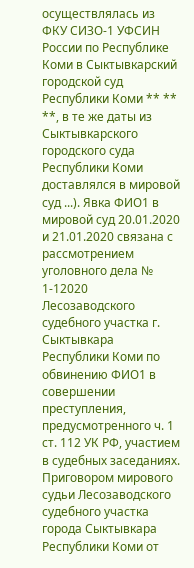осуществлялась из ФКУ СИЗО-1 УФСИН России по Республике Коми в Сыктывкарский городской суд Республики Коми ** ** **, в те же даты из Сыктывкарского городского суда Республики Коми доставлялся в мировой суд ...). Явка ФИО1 в мировой суд 20.01.2020 и 21.01.2020 связана с рассмотрением уголовного дела № 1-12020 Лесозаводского судебного участка г. Сыктывкара Республики Коми по обвинению ФИО1 в совершении преступления, предусмотренного ч. 1 ст. 112 УК РФ, участием в судебных заседаниях. Приговором мирового судьи Лесозаводского судебного участка города Сыктывкара Республики Коми от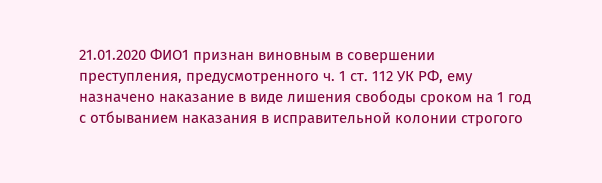21.01.2020 ФИО1 признан виновным в совершении преступления, предусмотренного ч. 1 ст. 112 УК РФ, ему назначено наказание в виде лишения свободы сроком на 1 год с отбыванием наказания в исправительной колонии строгого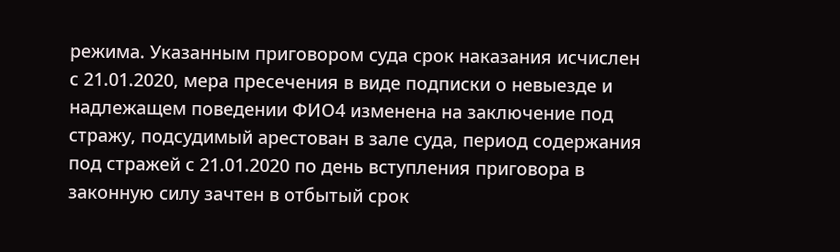режима. Указанным приговором суда срок наказания исчислен с 21.01.2020, мера пресечения в виде подписки о невыезде и надлежащем поведении ФИО4 изменена на заключение под стражу, подсудимый арестован в зале суда, период содержания под стражей с 21.01.2020 по день вступления приговора в законную силу зачтен в отбытый срок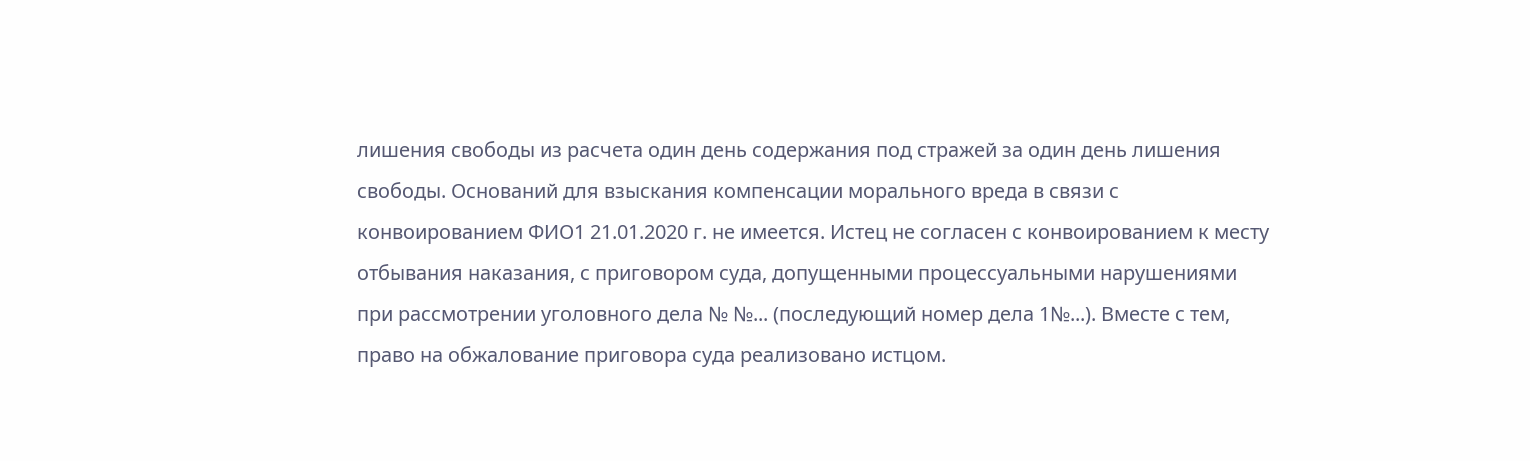лишения свободы из расчета один день содержания под стражей за один день лишения свободы. Оснований для взыскания компенсации морального вреда в связи с конвоированием ФИО1 21.01.2020 г. не имеется. Истец не согласен с конвоированием к месту отбывания наказания, с приговором суда, допущенными процессуальными нарушениями при рассмотрении уголовного дела № №... (последующий номер дела 1№...). Вместе с тем, право на обжалование приговора суда реализовано истцом.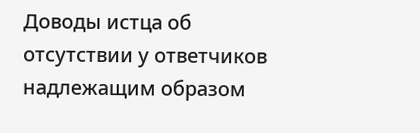Доводы истца об отсутствии у ответчиков надлежащим образом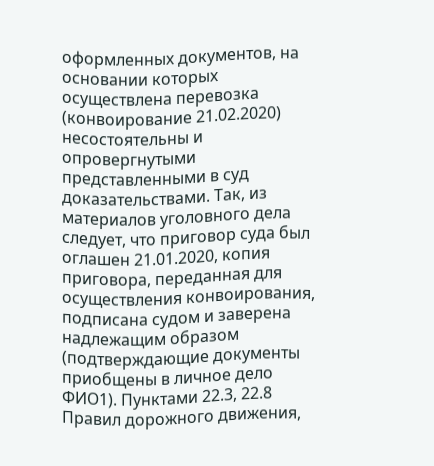оформленных документов, на основании которых осуществлена перевозка (конвоирование 21.02.2020) несостоятельны и опровергнутыми представленными в суд доказательствами. Так, из материалов уголовного дела следует, что приговор суда был оглашен 21.01.2020, копия приговора, переданная для осуществления конвоирования, подписана судом и заверена надлежащим образом (подтверждающие документы приобщены в личное дело ФИО1). Пунктами 22.3, 22.8 Правил дорожного движения,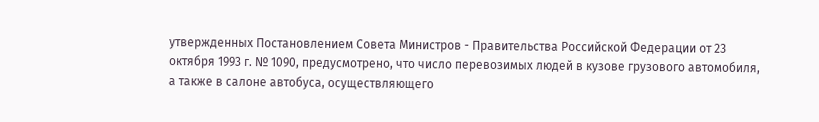утвержденных Постановлением Совета Министров - Правительства Российской Федерации от 23 октября 1993 г. № 1090, предусмотрено, что число перевозимых людей в кузове грузового автомобиля, а также в салоне автобуса, осуществляющего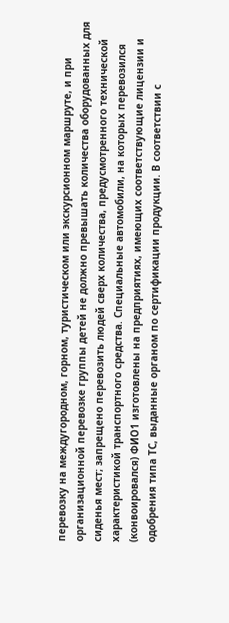перевозку на междугородном, горном, туристическом или экскурсионном маршруте, и при организационной перевозке группы детей не должно превышать количества оборудованных для сиденья мест; запрещено перевозить людей сверх количества, предусмотренного технической характеристикой транспортного средства. Специальные автомобили, на которых перевозился (конвоировался) ФИО1 изготовлены на предприятиях, имеющих соответствующие лицензии и одобрения типа ТС, выданные органом по сертификации продукции. В соответствии с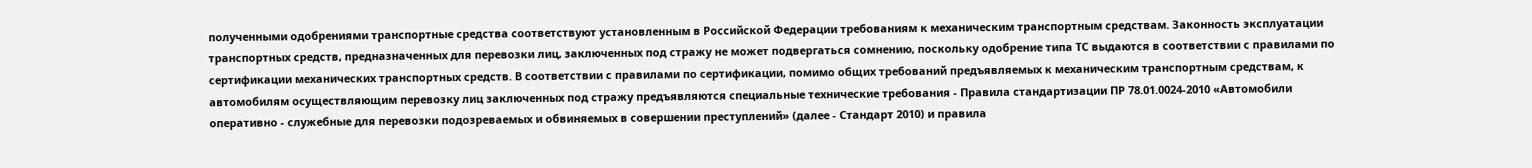полученными одобрениями транспортные средства соответствуют установленным в Российской Федерации требованиям к механическим транспортным средствам. Законность эксплуатации транспортных средств, предназначенных для перевозки лиц, заключенных под стражу не может подвергаться сомнению, поскольку одобрение типа ТС выдаются в соответствии с правилами по сертификации механических транспортных средств. В соответствии с правилами по сертификации, помимо общих требований предъявляемых к механическим транспортным средствам, к автомобилям осуществляющим перевозку лиц заключенных под стражу предъявляются специальные технические требования - Правила стандартизации ПР 78.01.0024-2010 «Автомобили оперативно - служебные для перевозки подозреваемых и обвиняемых в совершении преступлений» (далее - Стандарт 2010) и правила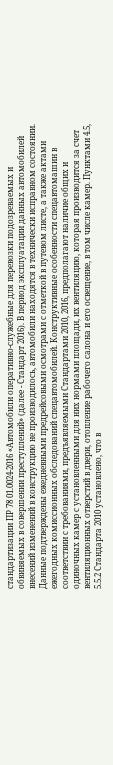стандартизации ПР 78 01.0024-2016 «Автомобили оперативно-служебные для перевозки подозреваемых и обвиняемых в совершении преступлений» (далее - Стандарт 2016). В период эксплуатации данных автомобилей внесений изменений в конструкцию не производилось, автомобили находятся в технически исправном состоянии. Данные подтверждены ежедневными предрейсовыми осмотрами с отметкой в путевом листе, а также актами ежегодных комиссионных обследований спецавтомобилей. Конструктивные особенности спецавтомашин в соответствии с требованиями, предъявляемыми Стандартами 2010, 2016, предполагают наличие общих и одиночных камер с установленными для них нормами площади, их вентиляцию, которая производится за счет вентиляционных отверстий в двери, отопление рабочего салона и его освещение, в том числе камер. Пунктами 4.5, 5.5.2 Стандарта 2010 установлено, что в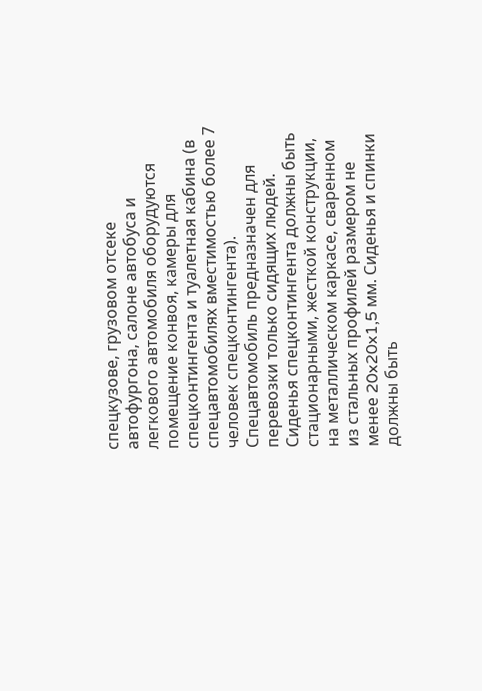спецкузове, грузовом отсеке автофургона, салоне автобуса и легкового автомобиля оборудуются помещение конвоя, камеры для спецконтингента и туалетная кабина (в спецавтомобилях вместимостью более 7 человек спецконтингента). Спецавтомобиль предназначен для перевозки только сидящих людей. Сиденья спецконтингента должны быть стационарными, жесткой конструкции, на металлическом каркасе, сваренном из стальных профилей размером не менее 20x20x1,5 мм. Сиденья и спинки должны быть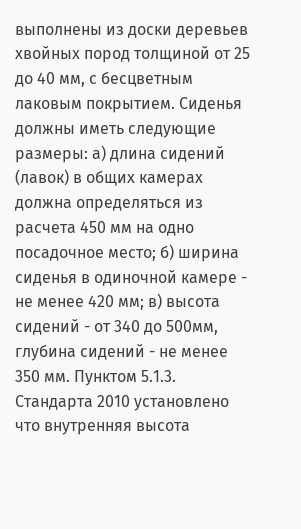выполнены из доски деревьев хвойных пород толщиной от 25 до 40 мм, с бесцветным лаковым покрытием. Сиденья должны иметь следующие размеры: а) длина сидений (лавок) в общих камерах должна определяться из расчета 450 мм на одно посадочное место; б) ширина сиденья в одиночной камере - не менее 420 мм; в) высота сидений - от 340 до 500мм, глубина сидений - не менее 350 мм. Пунктом 5.1.3. Стандарта 2010 установлено что внутренняя высота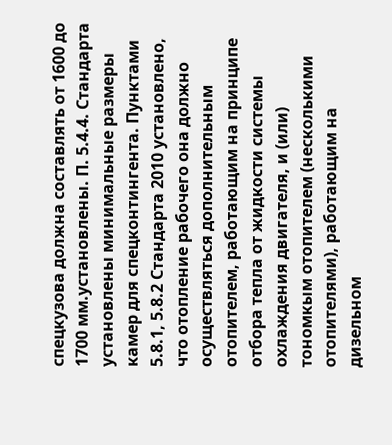спецкузова должна составлять от 1600 до 1700 мм.установлены. П. 5.4.4. Стандарта установлены минимальные размеры камер для спецконтингента. Пунктами 5.8.1, 5.8.2 Стандарта 2010 установлено, что отопление рабочего она должно осуществляться дополнительным отопителем, работающим на принципе отбора тепла от жидкости системы охлаждения двигателя, и (или) тономкым отопителем (несколькими отопителями), работающим на дизельном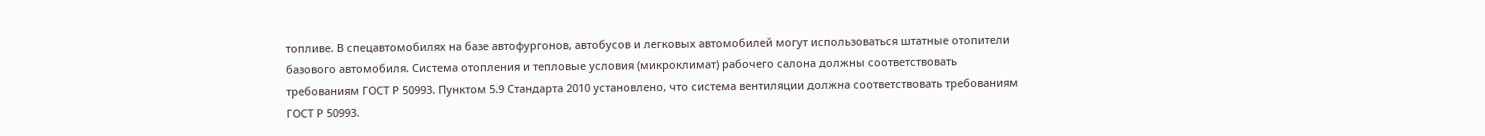топливе. В спецавтомобилях на базе автофургонов, автобусов и легковых автомобилей могут использоваться штатные отопители базового автомобиля. Система отопления и тепловые условия (микроклимат) рабочего салона должны соответствовать требованиям ГОСТ Р 50993. Пунктом 5.9 Стандарта 2010 установлено, что система вентиляции должна соответствовать требованиям ГОСТ Р 50993.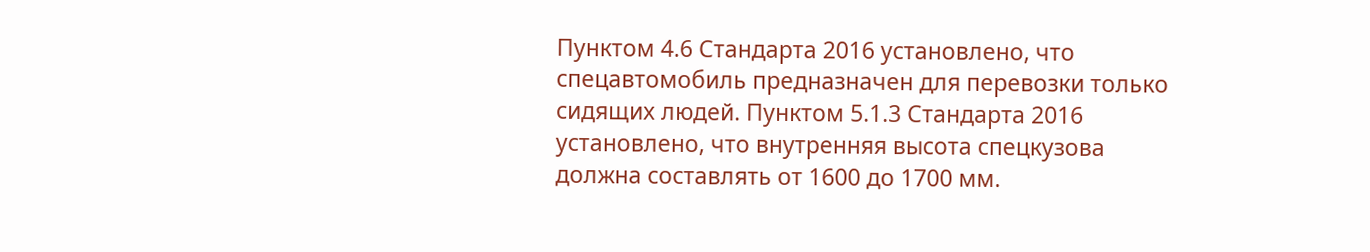Пунктом 4.6 Стандарта 2016 установлено, что спецавтомобиль предназначен для перевозки только сидящих людей. Пунктом 5.1.3 Стандарта 2016 установлено, что внутренняя высота спецкузова должна составлять от 1600 до 1700 мм.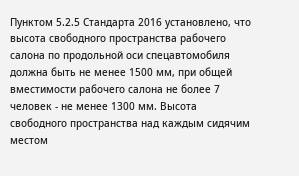Пунктом 5.2.5 Стандарта 2016 установлено, что высота свободного пространства рабочего салона по продольной оси спецавтомобиля должна быть не менее 1500 мм, при общей вместимости рабочего салона не более 7 человек - не менее 1300 мм. Высота свободного пространства над каждым сидячим местом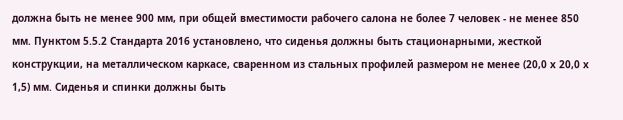должна быть не менее 900 мм, при общей вместимости рабочего салона не более 7 человек - не менее 850 мм. Пунктом 5.5.2 Стандарта 2016 установлено, что сиденья должны быть стационарными, жесткой конструкции, на металлическом каркасе, сваренном из стальных профилей размером не менее (20,0 х 20,0 х 1,5) мм. Сиденья и спинки должны быть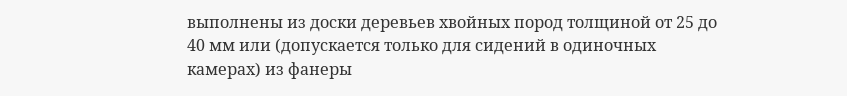выполнены из доски деревьев хвойных пород толщиной от 25 до 40 мм или (допускается только для сидений в одиночных камерах) из фанеры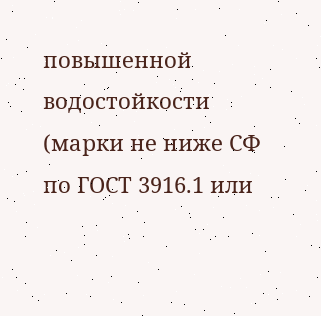повышенной водостойкости (марки не ниже СФ по ГОСТ 3916.1 или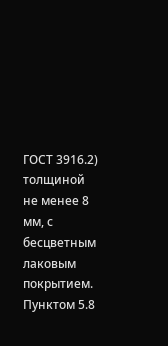ГОСТ 3916.2) толщиной не менее 8 мм, с бесцветным лаковым покрытием. Пунктом 5.8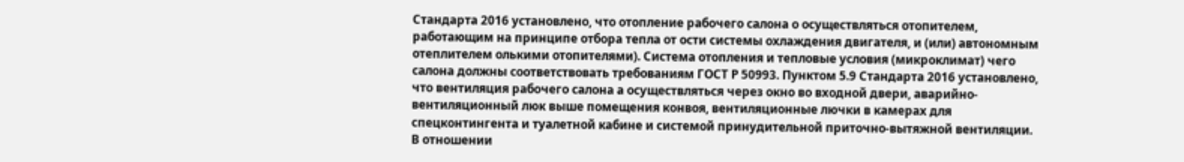Стандарта 2016 установлено, что отопление рабочего салона о осуществляться отопителем, работающим на принципе отбора тепла от ости системы охлаждения двигателя, и (или) автономным отеплителем олькими отопителями). Система отопления и тепловые условия (микроклимат) чего салона должны соответствовать требованиям ГОСТ Р 50993. Пунктом 5.9 Стандарта 2016 установлено, что вентиляция рабочего салона а осуществляться через окно во входной двери, аварийно-вентиляционный люк выше помещения конвоя, вентиляционные лючки в камерах для спецконтингента и туалетной кабине и системой принудительной приточно-вытяжной вентиляции. В отношении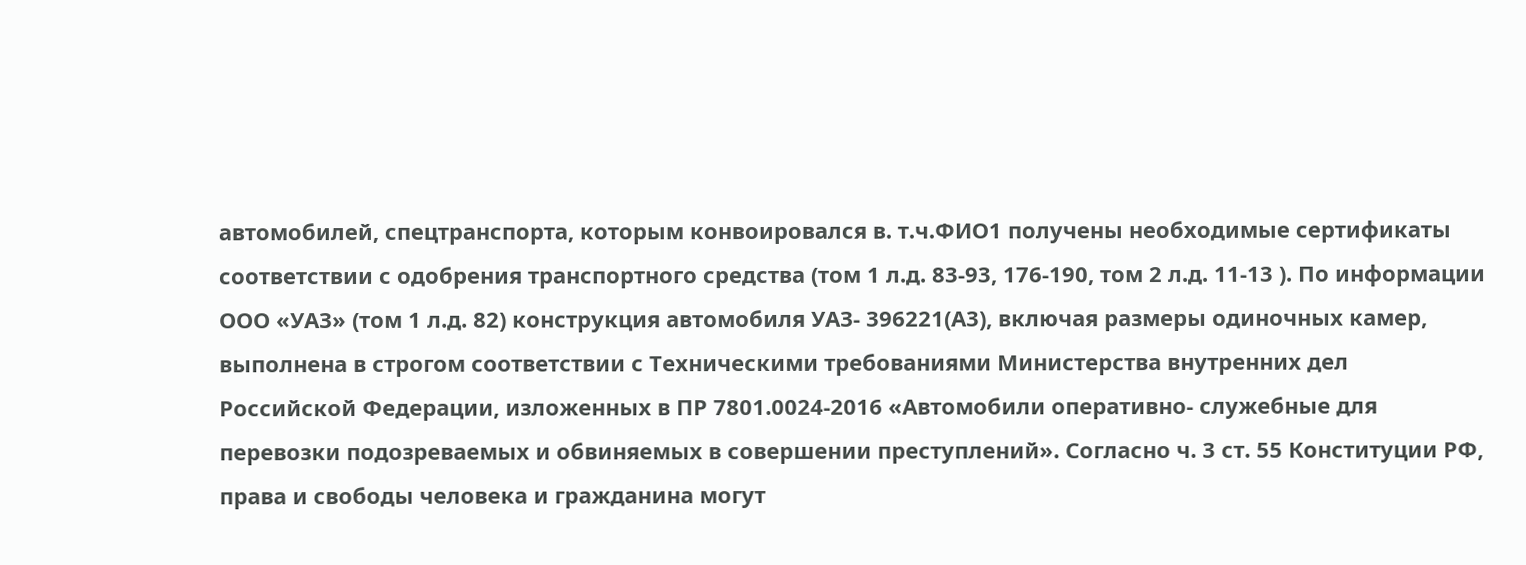автомобилей, спецтранспорта, которым конвоировался в. т.ч.ФИО1 получены необходимые сертификаты соответствии с одобрения транспортного средства (том 1 л.д. 83-93, 176-190, том 2 л.д. 11-13 ). По информации ООО «УАЗ» (том 1 л.д. 82) конструкция автомобиля УАЗ- 396221(А3), включая размеры одиночных камер, выполнена в строгом соответствии с Техническими требованиями Министерства внутренних дел Российской Федерации, изложенных в ПР 7801.0024-2016 «Автомобили оперативно- служебные для перевозки подозреваемых и обвиняемых в совершении преступлений». Согласно ч. 3 ст. 55 Конституции РФ, права и свободы человека и гражданина могут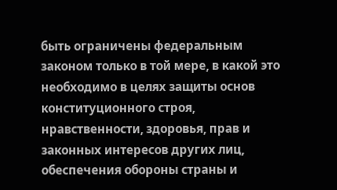быть ограничены федеральным законом только в той мере, в какой это необходимо в целях защиты основ конституционного строя, нравственности, здоровья, прав и законных интересов других лиц, обеспечения обороны страны и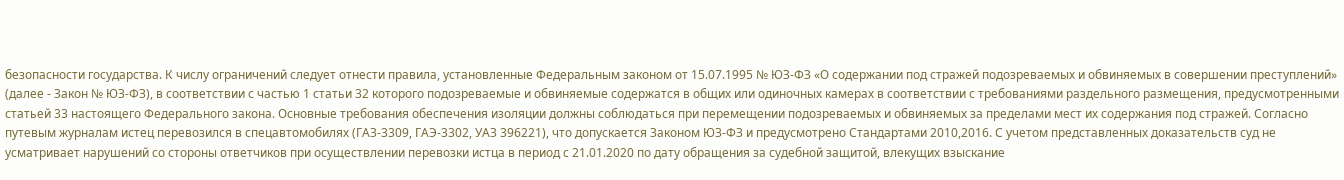безопасности государства. К числу ограничений следует отнести правила, установленные Федеральным законом от 15.07.1995 № ЮЗ-ФЗ «О содержании под стражей подозреваемых и обвиняемых в совершении преступлений» (далее - Закон № ЮЗ-ФЗ), в соответствии с частью 1 статьи 32 которого подозреваемые и обвиняемые содержатся в общих или одиночных камерах в соответствии с требованиями раздельного размещения, предусмотренными статьей 33 настоящего Федерального закона. Основные требования обеспечения изоляции должны соблюдаться при перемещении подозреваемых и обвиняемых за пределами мест их содержания под стражей. Согласно путевым журналам истец перевозился в спецавтомобилях (ГАЗ-3309, ГАЭ-3302, УАЗ 396221), что допускается Законом ЮЗ-ФЗ и предусмотрено Стандартами 2010,2016. С учетом представленных доказательств суд не усматривает нарушений со стороны ответчиков при осуществлении перевозки истца в период с 21.01.2020 по дату обращения за судебной защитой, влекущих взыскание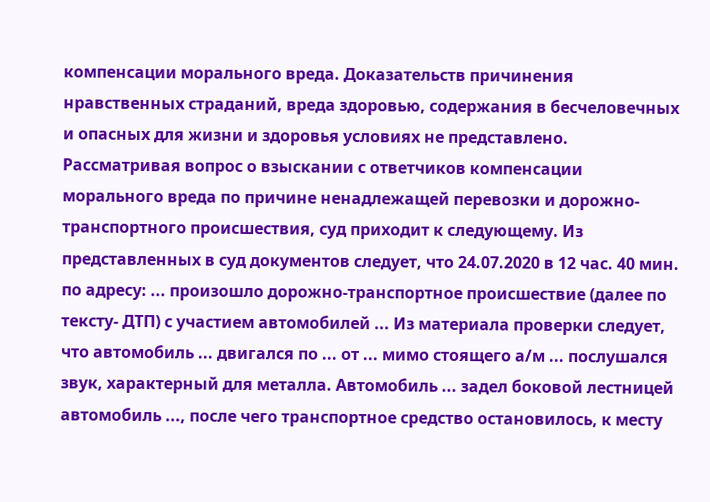компенсации морального вреда. Доказательств причинения нравственных страданий, вреда здоровью, содержания в бесчеловечных и опасных для жизни и здоровья условиях не представлено. Рассматривая вопрос о взыскании с ответчиков компенсации морального вреда по причине ненадлежащей перевозки и дорожно-транспортного происшествия, суд приходит к следующему. Из представленных в суд документов следует, что 24.07.2020 в 12 час. 40 мин. по адресу: ... произошло дорожно-транспортное происшествие (далее по тексту- ДТП) с участием автомобилей ... Из материала проверки следует, что автомобиль ... двигался по ... от ... мимо стоящего а/м ... послушался звук, характерный для металла. Автомобиль ... задел боковой лестницей автомобиль ..., после чего транспортное средство остановилось, к месту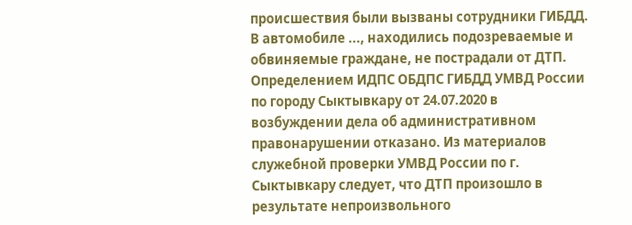происшествия были вызваны сотрудники ГИБДД. В автомобиле ..., находились подозреваемые и обвиняемые граждане, не пострадали от ДТП. Определением ИДПС ОБДПС ГИБДД УМВД России по городу Сыктывкару от 24.07.2020 в возбуждении дела об административном правонарушении отказано. Из материалов служебной проверки УМВД России по г. Сыктывкару следует, что ДТП произошло в результате непроизвольного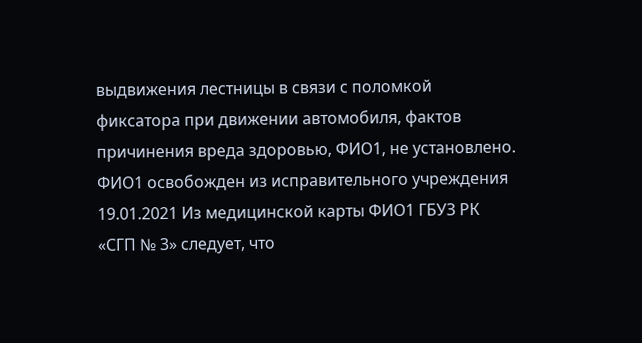выдвижения лестницы в связи с поломкой фиксатора при движении автомобиля, фактов причинения вреда здоровью, ФИО1, не установлено. ФИО1 освобожден из исправительного учреждения 19.01.2021 Из медицинской карты ФИО1 ГБУЗ РК «СГП № 3» следует, что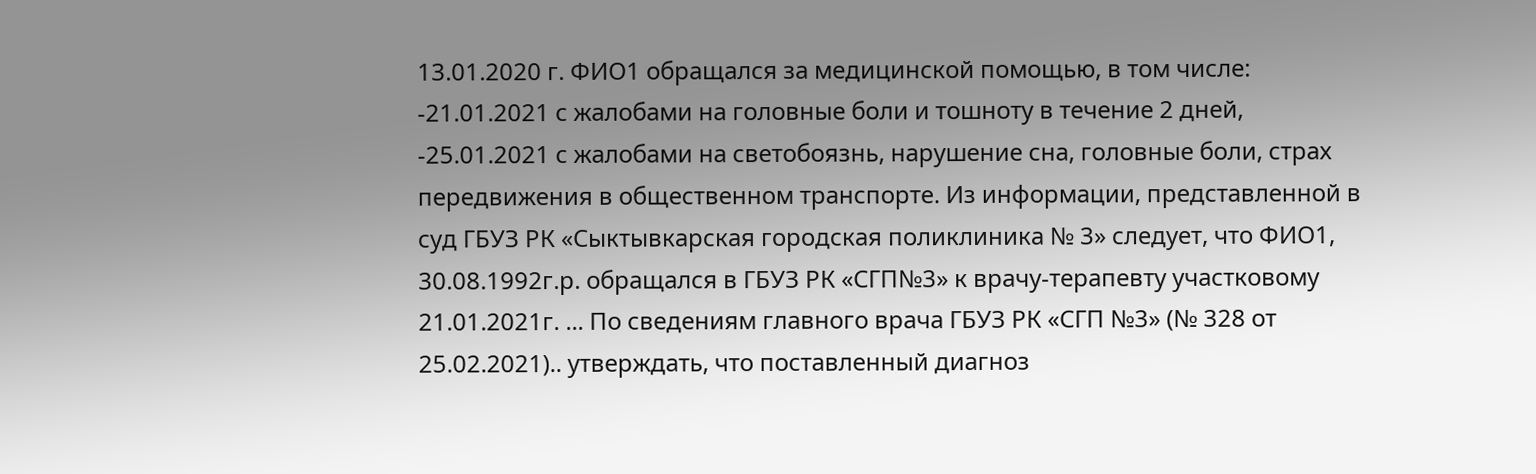13.01.2020 г. ФИО1 обращался за медицинской помощью, в том числе: -21.01.2021 с жалобами на головные боли и тошноту в течение 2 дней, -25.01.2021 с жалобами на светобоязнь, нарушение сна, головные боли, страх передвижения в общественном транспорте. Из информации, представленной в суд ГБУЗ РК «Сыктывкарская городская поликлиника № 3» следует, что ФИО1, 30.08.1992г.р. обращался в ГБУЗ РК «СГП№3» к врачу-терапевту участковому 21.01.2021г. ... По сведениям главного врача ГБУЗ РК «СГП №3» (№ 328 от 25.02.2021).. утверждать, что поставленный диагноз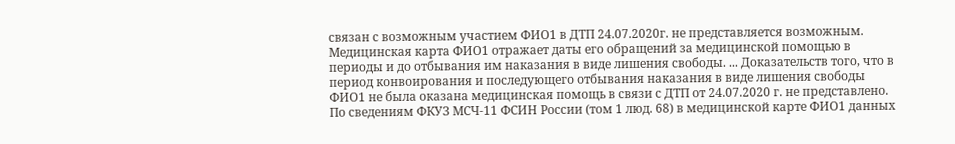связан с возможным участием ФИО1 в ДТП 24.07.2020г. не представляется возможным. Медицинская карта ФИО1 отражает даты его обращений за медицинской помощью в периоды и до отбывания им наказания в виде лишения свободы. ... Доказательств того, что в период конвоирования и последующего отбывания наказания в виде лишения свободы ФИО1 не была оказана медицинская помощь в связи с ДТП от 24.07.2020 г. не представлено. По сведениям ФКУЗ МСЧ-11 ФСИН России (том 1 люд. 68) в медицинской карте ФИО1 данных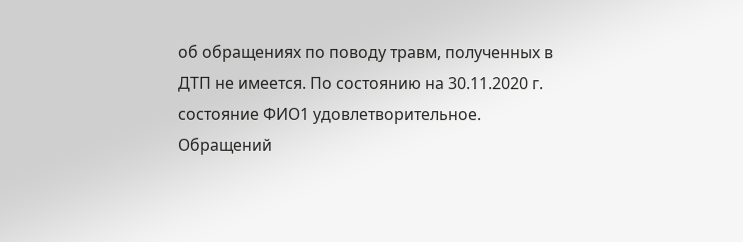об обращениях по поводу травм, полученных в ДТП не имеется. По состоянию на 30.11.2020 г. состояние ФИО1 удовлетворительное. Обращений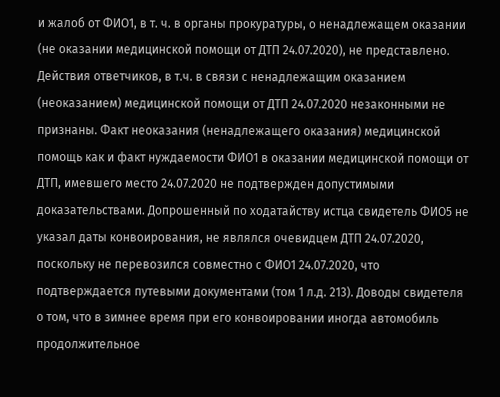и жалоб от ФИО1, в т. ч. в органы прокуратуры, о ненадлежащем оказании (не оказании медицинской помощи от ДТП 24.07.2020), не представлено. Действия ответчиков, в т.ч. в связи с ненадлежащим оказанием (неоказанием) медицинской помощи от ДТП 24.07.2020 незаконными не признаны. Факт неоказания (ненадлежащего оказания) медицинской помощь как и факт нуждаемости ФИО1 в оказании медицинской помощи от ДТП, имевшего место 24.07.2020 не подтвержден допустимыми доказательствами. Допрошенный по ходатайству истца свидетель ФИО5 не указал даты конвоирования, не являлся очевидцем ДТП 24.07.2020, поскольку не перевозился совместно с ФИО1 24.07.2020, что подтверждается путевыми документами (том 1 л.д. 213). Доводы свидетеля о том, что в зимнее время при его конвоировании иногда автомобиль продолжительное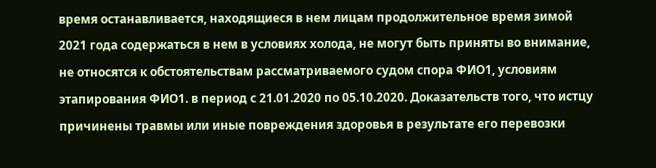время останавливается, находящиеся в нем лицам продолжительное время зимой 2021 года содержаться в нем в условиях холода, не могут быть приняты во внимание, не относятся к обстоятельствам рассматриваемого судом спора ФИО1, условиям этапирования ФИО1. в период с 21.01.2020 по 05.10.2020. Доказательств того, что истцу причинены травмы или иные повреждения здоровья в результате его перевозки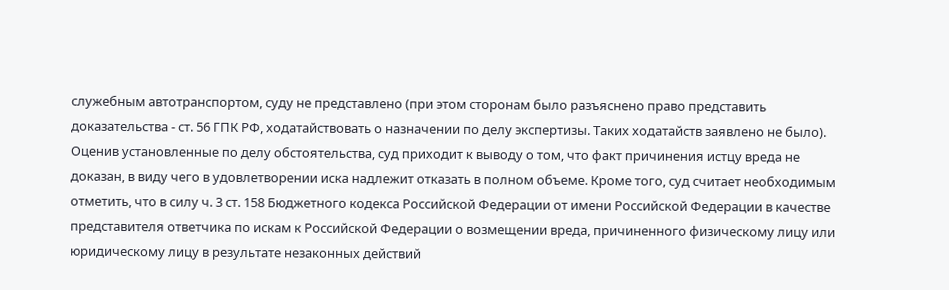служебным автотранспортом, суду не представлено (при этом сторонам было разъяснено право представить доказательства - ст. 56 ГПК РФ, ходатайствовать о назначении по делу экспертизы. Таких ходатайств заявлено не было). Оценив установленные по делу обстоятельства, суд приходит к выводу о том, что факт причинения истцу вреда не доказан, в виду чего в удовлетворении иска надлежит отказать в полном объеме. Кроме того, суд считает необходимым отметить, что в силу ч. 3 ст. 158 Бюджетного кодекса Российской Федерации от имени Российской Федерации в качестве представителя ответчика по искам к Российской Федерации о возмещении вреда, причиненного физическому лицу или юридическому лицу в результате незаконных действий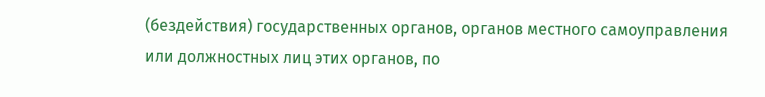(бездействия) государственных органов, органов местного самоуправления или должностных лиц этих органов, по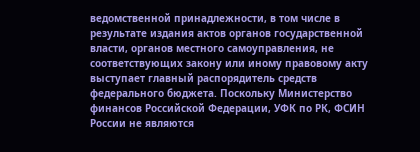ведомственной принадлежности, в том числе в результате издания актов органов государственной власти, органов местного самоуправления, не соответствующих закону или иному правовому акту выступает главный распорядитель средств федерального бюджета. Поскольку Министерство финансов Российской Федерации, УФК по РК, ФСИН России не являются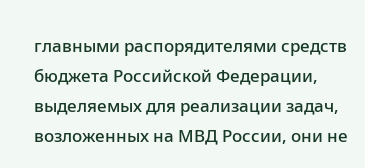главными распорядителями средств бюджета Российской Федерации, выделяемых для реализации задач, возложенных на МВД России, они не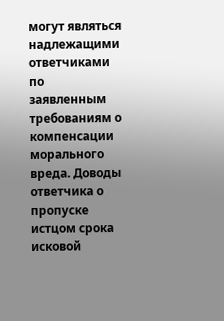могут являться надлежащими ответчиками по заявленным требованиям о компенсации морального вреда. Доводы ответчика о пропуске истцом срока исковой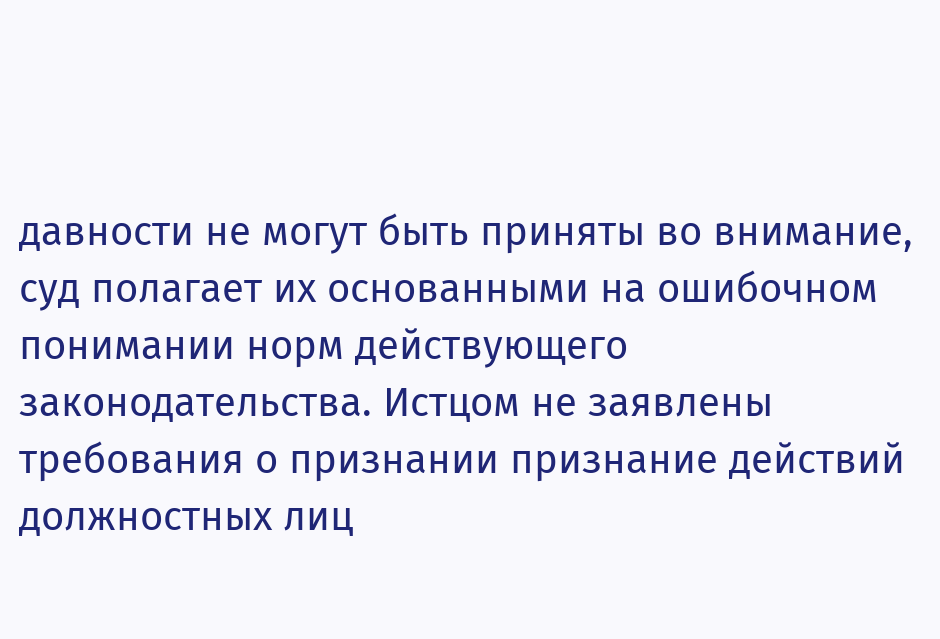давности не могут быть приняты во внимание, суд полагает их основанными на ошибочном понимании норм действующего законодательства. Истцом не заявлены требования о признании признание действий должностных лиц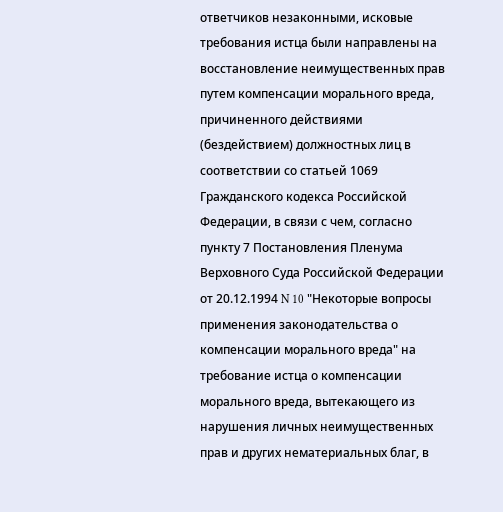ответчиков незаконными, исковые требования истца были направлены на восстановление неимущественных прав путем компенсации морального вреда, причиненного действиями (бездействием) должностных лиц в соответствии со статьей 1069 Гражданского кодекса Российской Федерации, в связи с чем, согласно пункту 7 Постановления Пленума Верховного Суда Российской Федерации от 20.12.1994 N 10 "Некоторые вопросы применения законодательства о компенсации морального вреда" на требование истца о компенсации морального вреда, вытекающего из нарушения личных неимущественных прав и других нематериальных благ, в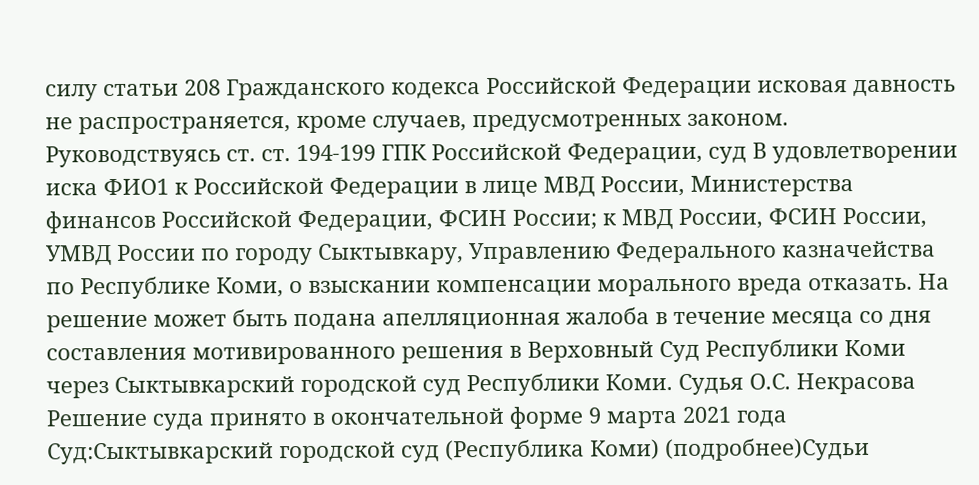силу статьи 208 Гражданского кодекса Российской Федерации исковая давность не распространяется, кроме случаев, предусмотренных законом. Руководствуясь ст. ст. 194-199 ГПК Российской Федерации, суд В удовлетворении иска ФИО1 к Российской Федерации в лице МВД России, Министерства финансов Российской Федерации, ФСИН России; к МВД России, ФСИН России, УМВД России по городу Сыктывкару, Управлению Федерального казначейства по Республике Коми, о взыскании компенсации морального вреда отказать. На решение может быть подана апелляционная жалоба в течение месяца со дня составления мотивированного решения в Верховный Суд Республики Коми через Сыктывкарский городской суд Республики Коми. Судья О.С. Некрасова Решение суда принято в окончательной форме 9 марта 2021 года Суд:Сыктывкарский городской суд (Республика Коми) (подробнее)Судьи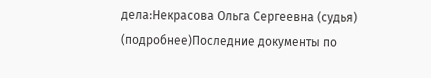дела:Некрасова Ольга Сергеевна (судья) (подробнее)Последние документы по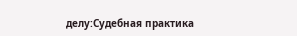делу:Судебная практика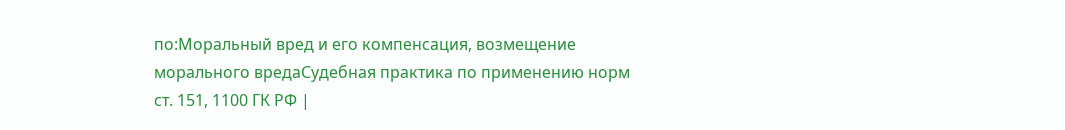по:Моральный вред и его компенсация, возмещение морального вредаСудебная практика по применению норм ст. 151, 1100 ГК РФ |